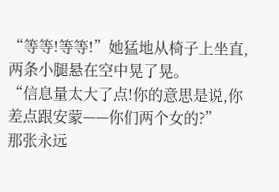“等等!等等!”她猛地从椅子上坐直,两条小腿悬在空中晃了晃。
“信息量太大了点!你的意思是说,你差点跟安蒙——你们两个女的?”
那张永远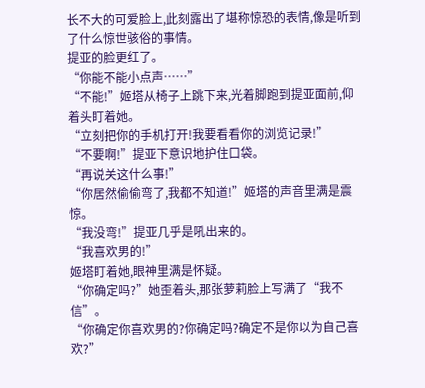长不大的可爱脸上,此刻露出了堪称惊恐的表情,像是听到了什么惊世骇俗的事情。
提亚的脸更红了。
“你能不能小点声……”
“不能!”姬塔从椅子上跳下来,光着脚跑到提亚面前,仰着头盯着她。
“立刻把你的手机打开!我要看看你的浏览记录!”
“不要啊!”提亚下意识地护住口袋。
“再说关这什么事!”
“你居然偷偷弯了,我都不知道!”姬塔的声音里满是震惊。
“我没弯!”提亚几乎是吼出来的。
“我喜欢男的!”
姬塔盯着她,眼神里满是怀疑。
“你确定吗?”她歪着头,那张萝莉脸上写满了“我不信”。
“你确定你喜欢男的?你确定吗?确定不是你以为自己喜欢?”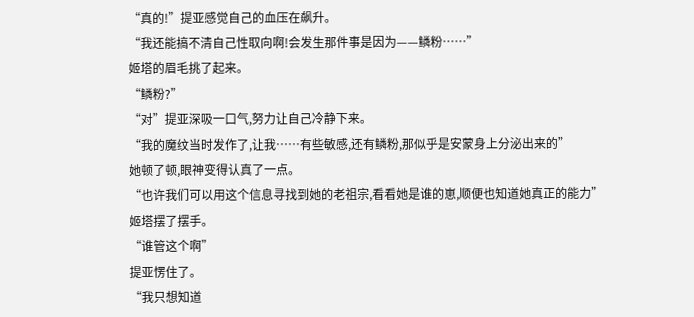“真的!”提亚感觉自己的血压在飙升。
“我还能搞不清自己性取向啊!会发生那件事是因为——鳞粉……”
姬塔的眉毛挑了起来。
“鳞粉?”
“对”提亚深吸一口气,努力让自己冷静下来。
“我的魔纹当时发作了,让我……有些敏感,还有鳞粉,那似乎是安蒙身上分泌出来的”
她顿了顿,眼神变得认真了一点。
“也许我们可以用这个信息寻找到她的老祖宗,看看她是谁的崽,顺便也知道她真正的能力”
姬塔摆了摆手。
“谁管这个啊”
提亚愣住了。
“我只想知道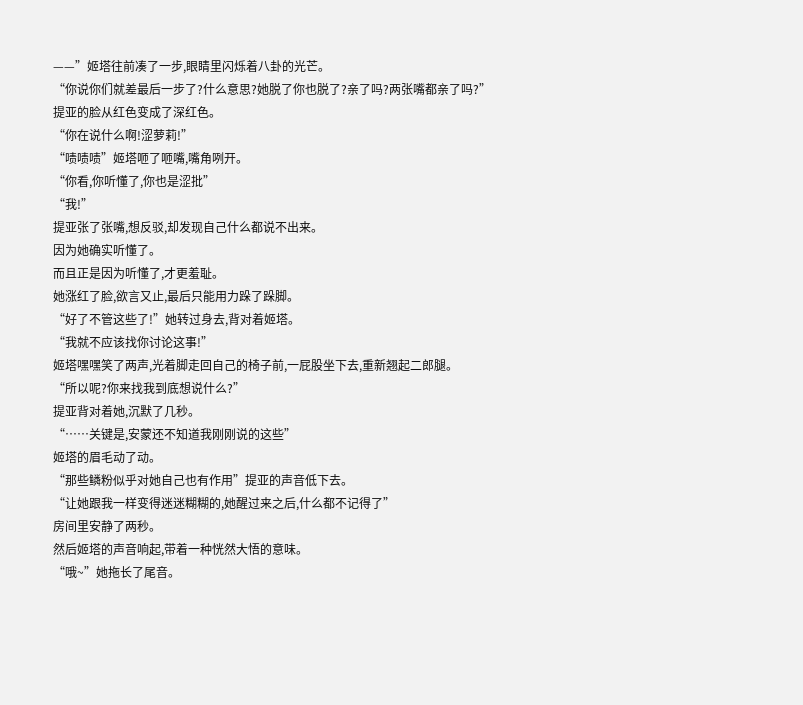——”姬塔往前凑了一步,眼睛里闪烁着八卦的光芒。
“你说你们就差最后一步了?什么意思?她脱了你也脱了?亲了吗?两张嘴都亲了吗?”
提亚的脸从红色变成了深红色。
“你在说什么啊!涩萝莉!”
“啧啧啧”姬塔咂了咂嘴,嘴角咧开。
“你看,你听懂了,你也是涩批”
“我!”
提亚张了张嘴,想反驳,却发现自己什么都说不出来。
因为她确实听懂了。
而且正是因为听懂了,才更羞耻。
她涨红了脸,欲言又止,最后只能用力跺了跺脚。
“好了不管这些了!”她转过身去,背对着姬塔。
“我就不应该找你讨论这事!”
姬塔嘿嘿笑了两声,光着脚走回自己的椅子前,一屁股坐下去,重新翘起二郎腿。
“所以呢?你来找我到底想说什么?”
提亚背对着她,沉默了几秒。
“……关键是,安蒙还不知道我刚刚说的这些”
姬塔的眉毛动了动。
“那些鳞粉似乎对她自己也有作用”提亚的声音低下去。
“让她跟我一样变得迷迷糊糊的,她醒过来之后,什么都不记得了”
房间里安静了两秒。
然后姬塔的声音响起,带着一种恍然大悟的意味。
“哦~”她拖长了尾音。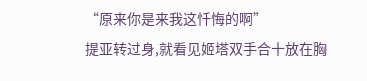“原来你是来我这忏悔的啊”
提亚转过身,就看见姬塔双手合十放在胸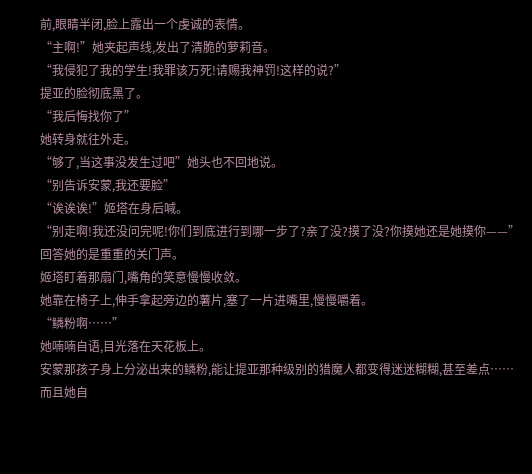前,眼睛半闭,脸上露出一个虔诚的表情。
“主啊!”她夹起声线,发出了清脆的萝莉音。
“我侵犯了我的学生!我罪该万死!请赐我神罚!这样的说?”
提亚的脸彻底黑了。
“我后悔找你了”
她转身就往外走。
“够了,当这事没发生过吧”她头也不回地说。
“别告诉安蒙,我还要脸”
“诶诶诶!”姬塔在身后喊。
“别走啊!我还没问完呢!你们到底进行到哪一步了?亲了没?摸了没?你摸她还是她摸你——”
回答她的是重重的关门声。
姬塔盯着那扇门,嘴角的笑意慢慢收敛。
她靠在椅子上,伸手拿起旁边的薯片,塞了一片进嘴里,慢慢嚼着。
“鳞粉啊……”
她喃喃自语,目光落在天花板上。
安蒙那孩子身上分泌出来的鳞粉,能让提亚那种级别的猎魔人都变得迷迷糊糊,甚至差点……
而且她自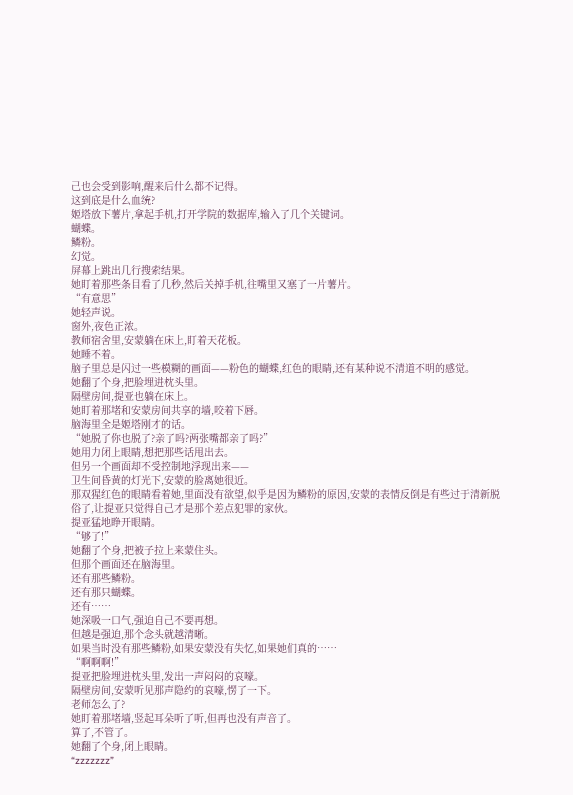己也会受到影响,醒来后什么都不记得。
这到底是什么血统?
姬塔放下薯片,拿起手机,打开学院的数据库,输入了几个关键词。
蝴蝶。
鳞粉。
幻觉。
屏幕上跳出几行搜索结果。
她盯着那些条目看了几秒,然后关掉手机,往嘴里又塞了一片薯片。
“有意思”
她轻声说。
窗外,夜色正浓。
教师宿舍里,安蒙躺在床上,盯着天花板。
她睡不着。
脑子里总是闪过一些模糊的画面——粉色的蝴蝶,红色的眼睛,还有某种说不清道不明的感觉。
她翻了个身,把脸埋进枕头里。
隔壁房间,提亚也躺在床上。
她盯着那堵和安蒙房间共享的墙,咬着下唇。
脑海里全是姬塔刚才的话。
“她脱了你也脱了?亲了吗?两张嘴都亲了吗?”
她用力闭上眼睛,想把那些话甩出去。
但另一个画面却不受控制地浮现出来——
卫生间昏黄的灯光下,安蒙的脸离她很近。
那双猩红色的眼睛看着她,里面没有欲望,似乎是因为鳞粉的原因,安蒙的表情反倒是有些过于清新脱俗了,让提亚只觉得自己才是那个差点犯罪的家伙。
提亚猛地睁开眼睛。
“够了!”
她翻了个身,把被子拉上来蒙住头。
但那个画面还在脑海里。
还有那些鳞粉。
还有那只蝴蝶。
还有……
她深吸一口气,强迫自己不要再想。
但越是强迫,那个念头就越清晰。
如果当时没有那些鳞粉,如果安蒙没有失忆,如果她们真的……
“啊啊啊!”
提亚把脸埋进枕头里,发出一声闷闷的哀嚎。
隔壁房间,安蒙听见那声隐约的哀嚎,愣了一下。
老师怎么了?
她盯着那堵墙,竖起耳朵听了听,但再也没有声音了。
算了,不管了。
她翻了个身,闭上眼睛。
“zzzzzzz”